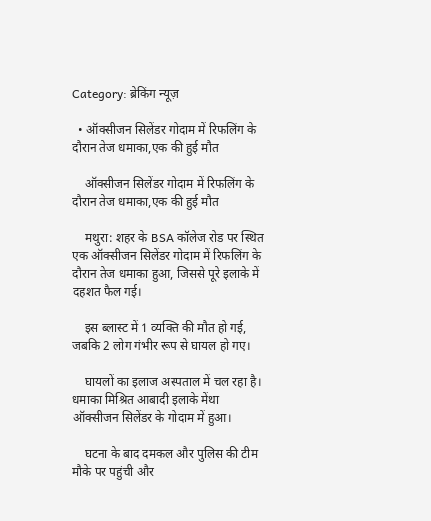Category: ब्रेकिंग न्यूज़

  • ऑक्सीजन सिलेंडर गोदाम में रिफलिंग के दौरान तेज धमाका,एक की हुई मौत

    ऑक्सीजन सिलेंडर गोदाम में रिफलिंग के दौरान तेज धमाका,एक की हुई मौत

    मथुरा: शहर के BSA कॉलेज रोड पर स्थित एक ऑक्सीजन सिलेंडर गोदाम में रिफलिंग के दौरान तेज धमाका हुआ, जिससे पूरे इलाके में दहशत फैल गई।

    इस ब्लास्ट में 1 व्यक्ति की मौत हो गई, जबकि 2 लोग गंभीर रूप से घायल हो गए।

    घायलों का इलाज अस्पताल में चल रहा है। धमाका मिश्रित आबादी इलाके मेंथा ऑक्सीजन सिलेंडर के गोदाम में हुआ।

    घटना के बाद दमकल और पुलिस की टीम मौके पर पहुंची और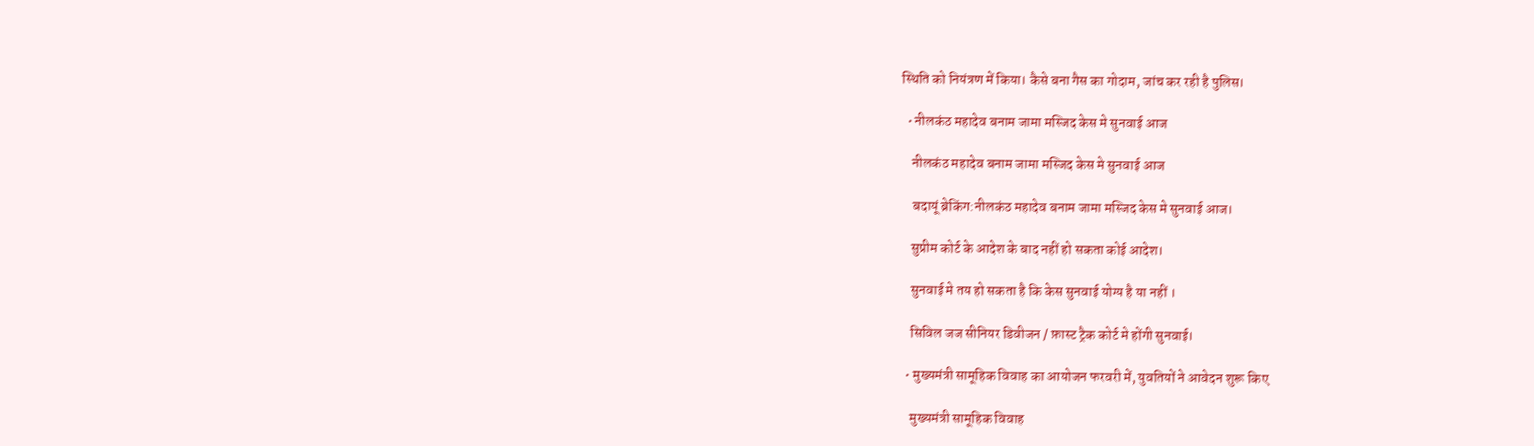स्थिति को नियंत्रण में किया। कैसे बना गैस का गोदाम, जांच कर रही है पुलिस।

  • नीलकंठ महादेव बनाम जामा मस्जिद केस मे सुनवाई आज

    नीलकंठ महादेव बनाम जामा मस्जिद केस मे सुनवाई आज

    बदायूं ब्रेकिंग:नीलकंठ महादेव बनाम जामा मस्जिद केस मे सुनवाई आज।

    सुप्रीम कोर्ट के आदेश के बाद नहीं हो सकता कोई आदेश।

    सुनवाई मे तय हो सकता है कि केस सुनवाई योग्य है या नहीं ।

    सिविल जज सीनियर डिवीजन / फ़ास्ट ट्रैक कोर्ट मे होंगी सुनवाई।

  • मुख्यमंत्री सामूहिक विवाह का आयोजन फरवरी में, युवतियों ने आवेदन शुरू किए

    मुख्यमंत्री सामूहिक विवाह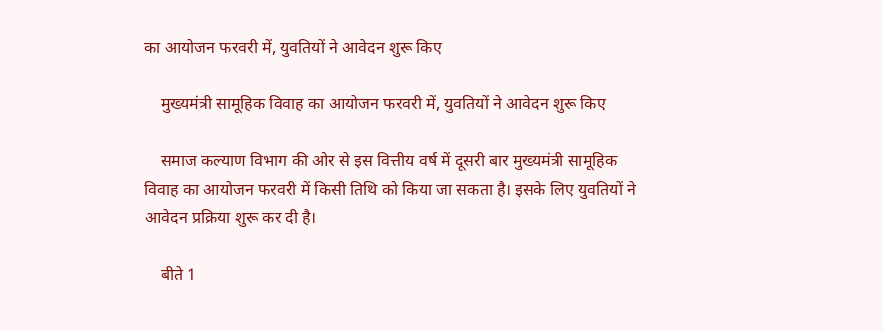का आयोजन फरवरी में, युवतियों ने आवेदन शुरू किए

    मुख्यमंत्री सामूहिक विवाह का आयोजन फरवरी में, युवतियों ने आवेदन शुरू किए

    समाज कल्याण विभाग की ओर से इस वित्तीय वर्ष में दूसरी बार मुख्यमंत्री सामूहिक विवाह का आयोजन फरवरी में किसी तिथि को किया जा सकता है। इसके लिए युवतियों ने आवेदन प्रक्रिया शुरू कर दी है।

    बीते 1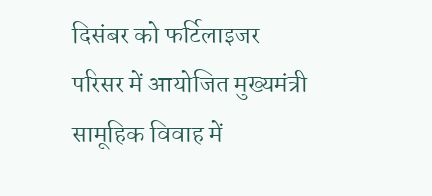दिसंबर को फर्टिलाइजर परिसर में आयोजित मुख्यमंत्री सामूहिक विवाह में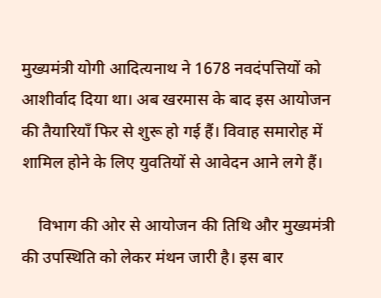मुख्यमंत्री योगी आदित्यनाथ ने 1678 नवदंपत्तियों को आशीर्वाद दिया था। अब खरमास के बाद इस आयोजन की तैयारियाँ फिर से शुरू हो गई हैं। विवाह समारोह में शामिल होने के लिए युवतियों से आवेदन आने लगे हैं।

    विभाग की ओर से आयोजन की तिथि और मुख्यमंत्री की उपस्थिति को लेकर मंथन जारी है। इस बार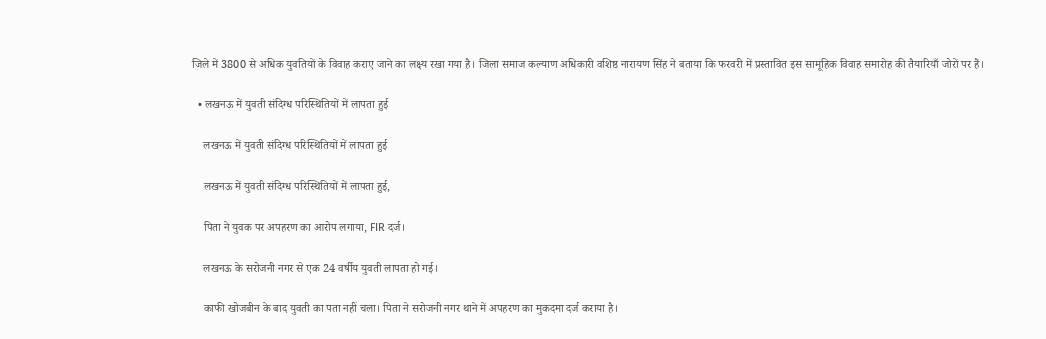जिले में 3800 से अधिक युवतियों के विवाह कराए जाने का लक्ष्य रखा गया है। जिला समाज कल्याण अधिकारी वशिष्ठ नारायण सिंह ने बताया कि फरवरी में प्रस्तावित इस सामूहिक विवाह समारोह की तैयारियाँ जोरों पर हैं।

  • लखनऊ में युवती संदिग्ध परिस्थितियों में लापता हुई

    लखनऊ में युवती संदिग्ध परिस्थितियों में लापता हुई

    लखनऊ में युवती संदिग्ध परिस्थितियों में लापता हुई,

    पिता ने युवक पर अपहरण का आरोप लगाया, FIR दर्ज।

    लखनऊ के सरोजनी नगर से एक 24 वर्षीय युवती लापता हो गई।

    काफी खोजबीन के बाद युवती का पता नहीं चला। पिता ने सरोजनी नगर थाने में अपहरण का मुकदमा दर्ज कराया है।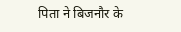पिता ने बिजनौर के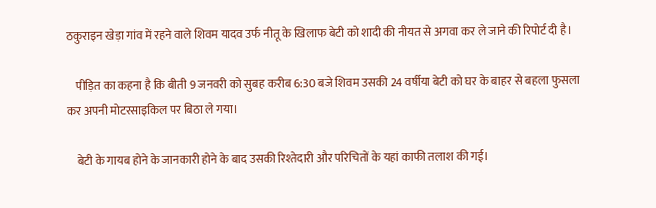ठकुराइन खेड़ा गांव में रहने वाले शिवम यादव उर्फ नीतू के खिलाफ बेटी को शादी की नीयत से अगवा कर ले जाने की रिपोर्ट दी है।

    पीड़ित का कहना है कि बीती 9 जनवरी को सुबह करीब 6:30 बजे शिवम उसकी 24 वर्षीया बेटी को घर के बाहर से बहला फुसला कर अपनी मोटरसाइकिल पर बिठा ले गया।

    बेटी के गायब होने के जानकारी होने के बाद उसकी रिश्तेदारी और परिचितों के यहां काफी तलाश की गई।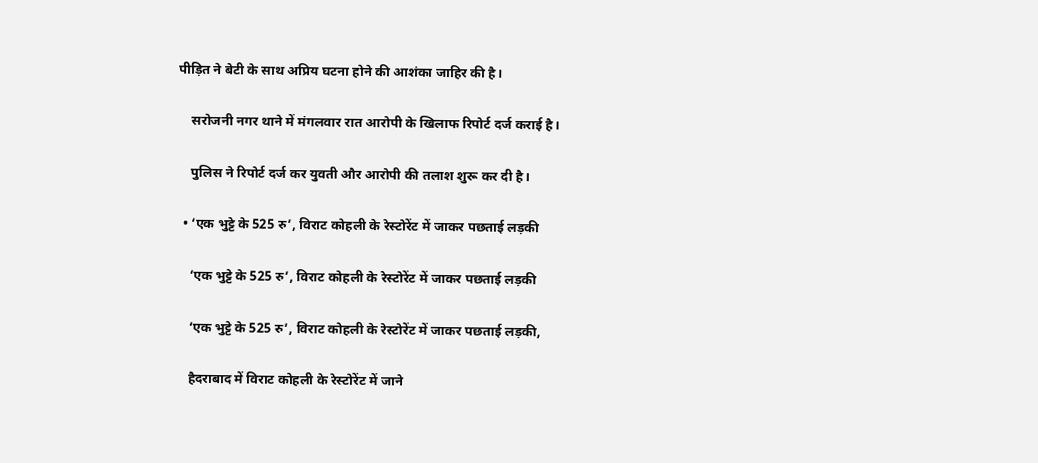पीड़ित ने बेटी के साथ अप्रिय घटना होने की आशंका जाहिर की है।

    सरोजनी नगर थाने में मंगलवार रात आरोपी के खिलाफ रिपोर्ट दर्ज कराई है।

    पुलिस ने रिपोर्ट दर्ज कर युवती और आरोपी की तलाश शुरू कर दी है।

  • ‘एक भुट्टे के 525 रु’, विराट कोहली के रेस्टोरेंट में जाकर पछताई लड़की

    ‘एक भुट्टे के 525 रु’, विराट कोहली के रेस्टोरेंट में जाकर पछताई लड़की

    ‘एक भुट्टे के 525 रु’, विराट कोहली के रेस्टोरेंट में जाकर पछताई लड़की,

    हैदराबाद में विराट कोहली के रेस्टोरेंट में जाने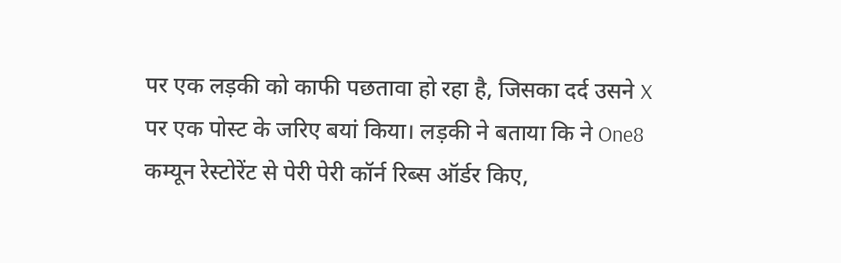पर एक लड़की को काफी पछतावा हो रहा है, जिसका दर्द उसने X पर एक पोस्ट के जरिए बयां किया। लड़की ने बताया कि ने One8 कम्यून रेस्टोरेंट से पेरी पेरी कॉर्न रिब्स ऑर्डर किए,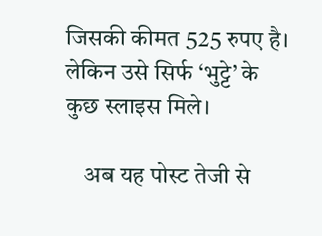जिसकी कीमत 525 रुपए है। लेकिन उसे सिर्फ ‘भुट्टे’ के कुछ स्लाइस मिले।

    अब यह पोस्ट तेजी से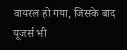वायरल हो गया, जिसके बाद यूजर्स भी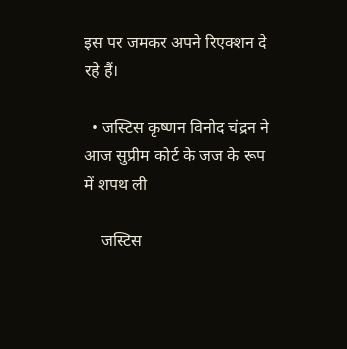इस पर जमकर अपने रिएक्शन दे रहे हैं।

  • जस्टिस कृष्णन विनोद चंद्रन ने आज सुप्रीम कोर्ट के जज के रूप में शपथ ली

    जस्टिस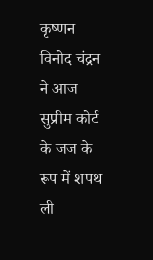कृष्णन विनोद चंद्रन ने आज सुप्रीम कोर्ट के जज के रूप में शपथ ली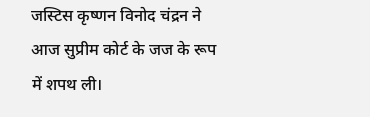जस्टिस कृष्णन विनोद चंद्रन ने आज सुप्रीम कोर्ट के जज के रूप में शपथ ली।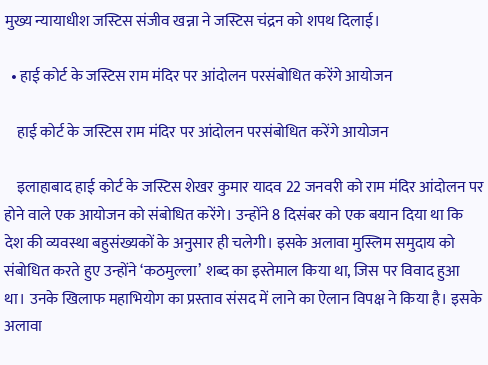मुख्य न्यायाधीश जस्टिस संजीव खन्ना ने जस्टिस चंद्रन को शपथ दिलाई।

  • हाई कोर्ट के जस्टिस राम मंदिर पर आंदोलन परसंबोधित करेंगे आयोजन

    हाई कोर्ट के जस्टिस राम मंदिर पर आंदोलन परसंबोधित करेंगे आयोजन

    इलाहाबाद हाई कोर्ट के जस्टिस शेखर कुमार यादव 22 जनवरी को राम मंदिर आंदोलन पर होने वाले एक आयोजन को संबोधित करेंगे। उन्होंने 8 दिसंबर को एक बयान दिया था कि देश की व्यवस्था बहुसंख्यकों के अनुसार ही चलेगी। इसके अलावा मुस्लिम समुदाय को संबोधित करते हुए उन्होंने ‘कठमुल्ला’ शब्द का इस्तेमाल किया था, जिस पर विवाद हुआ था। उनके खिलाफ महाभियोग का प्रस्ताव संसद में लाने का ऐलान विपक्ष ने किया है। इसके अलावा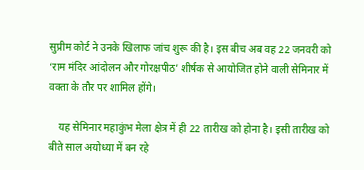सुप्रीम कोर्ट ने उनके खिलाफ जांच शुरू की है। इस बीच अब वह 22 जनवरी को ‘राम मंदिर आंदोलन और गोरक्षपीठ’ शीर्षक से आयोजित होने वाली सेमिनार में वक्ता के तौर पर शामिल होंगे।

    यह सेमिनार महाकुंभ मेला क्षेत्र में ही 22 तारीख को होना है। इसी तारीख को बीते साल अयोध्या में बन रहे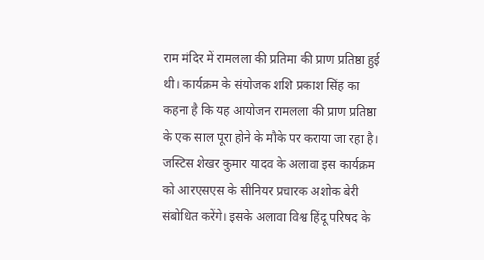राम मंदिर में रामलला की प्रतिमा की प्राण प्रतिष्ठा हुई थी। कार्यक्रम के संयोजक शशि प्रकाश सिंह का कहना है कि यह आयोजन रामलला की प्राण प्रतिष्ठा के एक साल पूरा होने के मौके पर कराया जा रहा है। जस्टिस शेखर कुमार यादव के अलावा इस कार्यक्रम को आरएसएस के सीनियर प्रचारक अशोक बेरी संबोधित करेंगे। इसके अलावा विश्व हिंदू परिषद के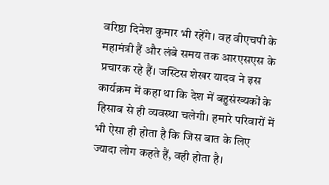वरिष्ठा दिनेश कुमार भी रहेंगे। वह वीएचपी के महामंत्री हैं और लंबे समय तक आरएसएस के प्रचारक रहे हैं। जस्टिस शेखर यादव ने इस कार्यक्रम में कहा था कि देश में बहुसंख्यकों के हिसाब से ही व्यवस्था चलेगी। हमारे परिवारों में भी ऐसा ही होता है कि जिस बात के लिए ज्यादा लोग कहते हैं, वही होता है।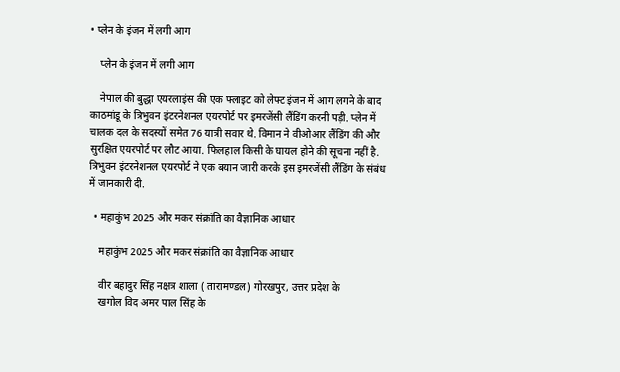• प्लेन के इंजन में लगी आग

    प्लेन के इंजन में लगी आग

    नेपाल की बुद्धा एयरलाइंस की एक फ्लाइट को लेफ्ट इंजन में आग लगने के बाद काठमांडू के त्रिभुवन इंटरनेशनल एयरपोर्ट पर इमरजेंसी लैंडिंग करनी पड़ी. प्लेन में चालक दल के सदस्यों समेत 76 यात्री सवार थे. विमान ने वीओआर लैंडिंग की और सुरक्षित एयरपोर्ट पर लौट आया. फिलहाल किसी के घायल होने की सूचना नहीं है. त्रिभुवन इंटरनेशनल एयरपोर्ट ने एक बयान जारी करके इस इमरजेंसी लैंडिंग के संबंध में जानकारी दी.

  • महाकुंभ 2025 और मकर संक्रांति का वैज्ञानिक आधार

    महाकुंभ 2025 और मकर संक्रांति का वैज्ञानिक आधार

    वीर बहादुर सिंह नक्षत्र शाला ( तारामण्डल) गोरखपुर, उत्तर प्रदेश के
    खगोल विद अमर पाल सिंह के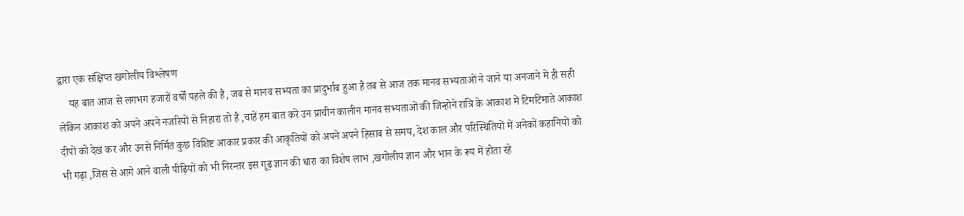द्वारा एक संक्षिप्त खगोलीय विश्लेषण
    यह बात आज से लगभग हजारों वर्षों पहले की है, जब से मानव सभ्यता का प्रादुर्भाब हुआ है तब से आज तक मानव सभ्यताओं ने जाने या अनजाने में ही सही लेकिन आकाश को अपने अपने नजरियों से निहारा तो है ,चाहें हम बात करें उन प्राचीन कालीन मानव सभ्यताओं की जिन्होने रात्रि के आकाश में टिमटिमाते आकाश दीपों को देख कर और उनसे निर्मित कुछ विशिष्ट आकार प्रकार की आकृतियों को अपने अपने हिसाब से समय, देश काल और परिस्थितियों में अनेकों कहानियों को भी गढ़ा ,जिस से आगे आने वाली पीढ़ियों को भी निरन्तर इस गूढ़ ज्ञान की धारा का विशेष लाभ ,खगोलीय ज्ञान और भान के रूप में होता रहे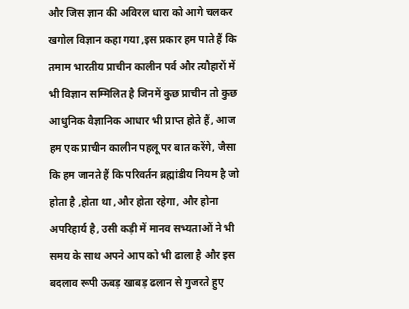और जिस ज्ञान की अविरल धारा को आगे चलकर खगोल विज्ञान कहा गया ,इस प्रकार हम पाते हैं कि तमाम भारतीय प्राचीन कालीन पर्व और त्यौहारों में भी विज्ञान सम्मिलित है जिनमें कुछ प्राचीन तो कुछ आधुनिक वैज्ञानिक आधार भी प्राप्त होते हैं, आज हम एक प्राचीन कालीन पहलू पर बात करेंगे, जैसा कि हम जानते हैं कि परिवर्तन ब्रह्मांडीय नियम है जो होता है ,होता था ,और होता रहेगा, और होना अपरिहार्य है, उसी कड़ी में मानव सभ्यताओं ने भी समय के साथ अपने आप को भी ढाला है और इस बदलाव रूपी ऊबड़ खाबड़ ढलान से गुजरते हुए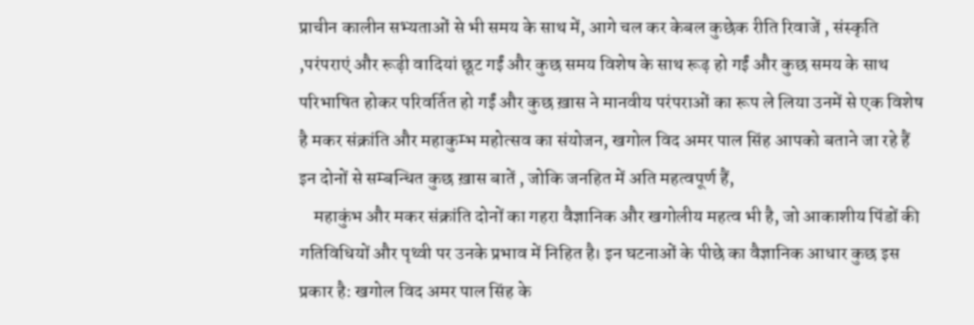प्राचीन कालीन सभ्यताओं से भी समय के साथ में, आगे चल कर केबल कुछेक रीति रिवाजें , संस्कृति ,परंपराएं और रूढ़ी वादियां छूट गईं और कुछ समय विशेष के साथ रूढ़ हो गईं और कुछ समय के साथ परिभाषित होकर परिवर्तित हो गईं और कुछ ख़ास ने मानवीय परंपराओं का रूप ले लिया उनमें से एक विशेष है मकर संक्रांति और महाकुम्भ महोत्सव का संयोजन, खगोल विद अमर पाल सिंह आपको बताने जा रहे हैं इन दोनों से सम्बन्धित कुछ ख़ास बातें , जोकि जनहित में अति महत्वपूर्ण हैं,
    महाकुंभ और मकर संक्रांति दोनों का गहरा वैज्ञानिक और खगोलीय महत्व भी है, जो आकाशीय पिंडों की गतिविधियों और पृथ्वी पर उनके प्रभाव में निहित है। इन घटनाओं के पीछे का वैज्ञानिक आधार कुछ इस प्रकार है: खगोल विद अमर पाल सिंह के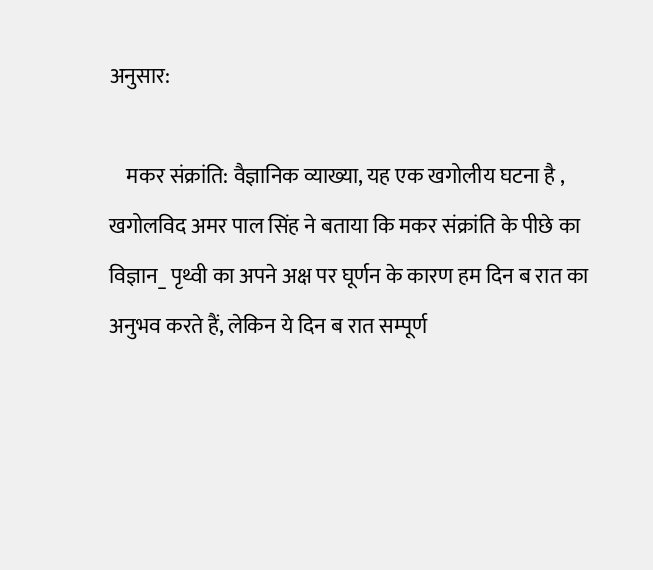अनुसार:

    मकर संक्रांति: वैज्ञानिक व्याख्या, यह एक खगोलीय घटना है , खगोलविद अमर पाल सिंह ने बताया कि मकर संक्रांति के पीछे का विज्ञान_ पृथ्वी का अपने अक्ष पर घूर्णन के कारण हम दिन ब रात का अनुभव करते हैं, लेकिन ये दिन ब रात सम्पूर्ण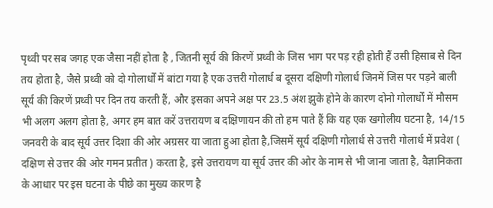पृथ्वी पर सब जगह एक जैसा नहीं होता है , जितनी सूर्य की किरणें प्रथ्वी के जिस भाग पर पड़ रही होती हैं उसी हिसाब से दिन तय होता है, जैसे प्रथ्वी को दो गोलार्धों में बांटा गया है एक उत्तरी गोलार्ध ब दूसरा दक्षिणी गोलार्ध जिनमें जिस पर पड़ने बाली सूर्य की किरणें प्रथ्वी पर दिन तय करती हैं, और इसका अपने अक्ष पर 23.5 अंश झुके होने के कारण दोनो गोलार्धों में मौसम भी अलग अलग होता है, अगर हम बात करें उत्तरायण ब दक्षिणायन की तो हम पाते हैं कि यह एक खगोलीय घटना है, 14/15 जनवरी के बाद सूर्य उत्तर दिशा की ओर अग्रसर या जाता हुआ होता है,जिसमें सूर्य दक्षिणी गोलार्ध से उत्तरी गोलार्ध में प्रवेश ( दक्षिण से उत्तर की ओर गमन प्रतीत ) करता है, इसे उत्तरायण या सूर्य उत्तर की ओर के नाम से भी जाना जाता है, वैज्ञानिकता के आधार पर इस घटना के पीछे का मुख्य कारण है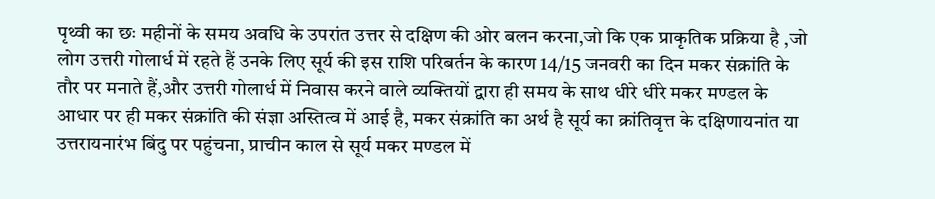पृथ्वी का छः महीनों के समय अवधि के उपरांत उत्तर से दक्षिण की ओर बलन करना,जो कि एक प्राकृतिक प्रक्रिया है ,जो लोग उत्तरी गोलार्ध में रहते हैं उनके लिए सूर्य की इस राशि परिबर्तन के कारण 14/15 जनवरी का दिन मकर संक्रांति के तौर पर मनाते हैं,और उत्तरी गोलार्ध में निवास करने वाले व्यक्तियों द्वारा ही समय के साथ धीरे धीरे मकर मण्डल के आधार पर ही मकर संक्रांति की संज्ञा अस्तित्व में आई है, मकर संक्रांति का अर्थ है सूर्य का क्रांतिवृत्त के दक्षिणायनांत या उत्तरायनारंभ बिंदु पर पहुंचना, प्राचीन काल से सूर्य मकर मण्डल में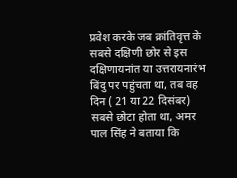प्रवेश करके जब क्रांतिवृत्त के सबसे दक्षिणी छोर से इस दक्षिणायनांत या उत्तरायनारंभ बिंदु पर पहुंचता था, तब वह दिन ( 21 या 22 दिसंबर) सबसे छोटा होता था, अमर पाल सिंह ने बताया कि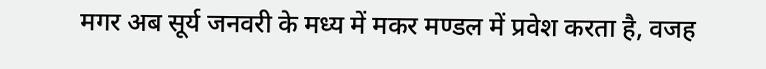मगर अब सूर्य जनवरी के मध्य में मकर मण्डल में प्रवेश करता है, वजह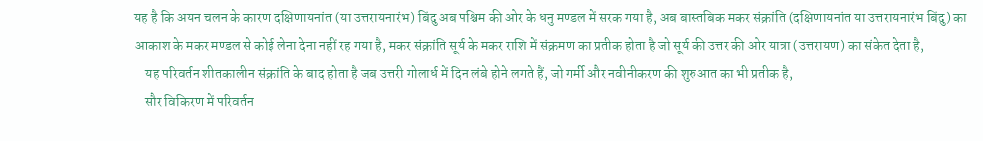यह है कि अयन चलन के कारण दक्षिणायनांत (या उत्तरायनारंभ) बिंदु अब पश्चिम की ओर के धनु मण्डल में सरक गया है, अब बास्तबिक मकर संक्रांति (दक्षिणायनांत या उत्तरायनारंभ बिंदु) का आकाश के मकर मण्डल से कोई लेना देना नहीं रह गया है, मकर संक्रांति सूर्य के मकर राशि में संक्रमण का प्रतीक होता है जो सूर्य की उत्तर की ओर यात्रा (उत्तरायण) का संकेत देता है,
    यह परिवर्तन शीतकालीन संक्रांति के बाद होता है जब उत्तरी गोलार्ध में दिन लंबे होने लगते हैं, जो गर्मी और नवीनीकरण की शुरुआत का भी प्रतीक है,
    सौर विकिरण में परिवर्तन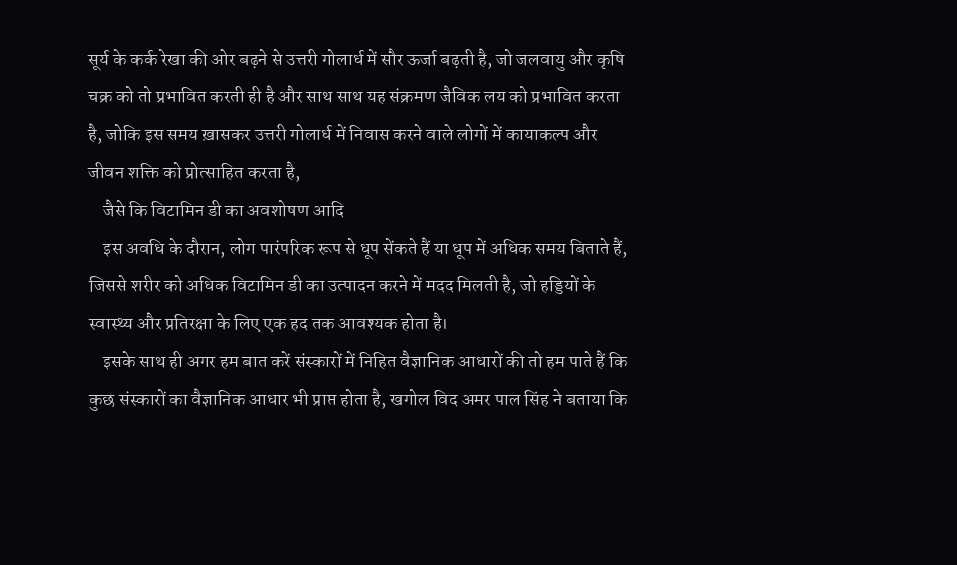सूर्य के कर्क रेखा की ओर बढ़ने से उत्तरी गोलार्ध में सौर ऊर्जा बढ़ती है, जो जलवायु और कृषि चक्र को तो प्रभावित करती ही है और साथ साथ यह संक्रमण जैविक लय को प्रभावित करता है, जोकि इस समय ख़ासकर उत्तरी गोलार्ध में निवास करने वाले लोगों में कायाकल्प और जीवन शक्ति को प्रोत्साहित करता है,
    जैसे कि विटामिन डी का अवशोषण आदि
    इस अवधि के दौरान, लोग पारंपरिक रूप से धूप सेंकते हैं या धूप में अधिक समय बिताते हैं, जिससे शरीर को अधिक विटामिन डी का उत्पादन करने में मदद मिलती है, जो हड्डियों के स्वास्थ्य और प्रतिरक्षा के लिए एक हद तक आवश्यक होता है।
    इसके साथ ही अगर हम बात करें संस्कारों में निहित वैज्ञानिक आधारों की तो हम पाते हैं कि कुछ संस्कारों का वैज्ञानिक आधार भी प्राप्त होता है, खगोल विद अमर पाल सिंह ने बताया कि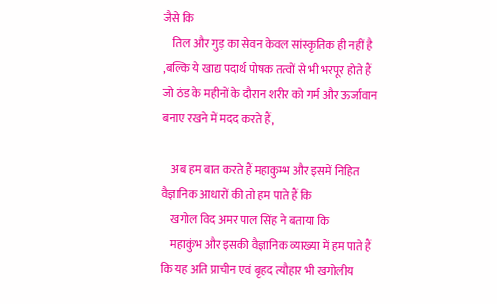जैसे कि
    तिल और गुड़ का सेवन केवल सांस्कृतिक ही नहीं है ,बल्कि ये खाद्य पदार्थ पोषक तत्वों से भी भरपूर होते हैं जो ठंड के महीनों के दौरान शरीर को गर्म और ऊर्जावान बनाए रखने में मदद करते हैं,

    अब हम बात करते हैं महाकुम्भ और इसमें निहित वैज्ञानिक आधारों की तो हम पाते हैं कि
    खगोल विद अमर पाल सिंह ने बताया कि
    महाकुंभ और इसकी वैज्ञानिक व्याख्या में हम पाते हैं कि यह अति प्राचीन एवं बृहद त्यौहार भी खगोलीय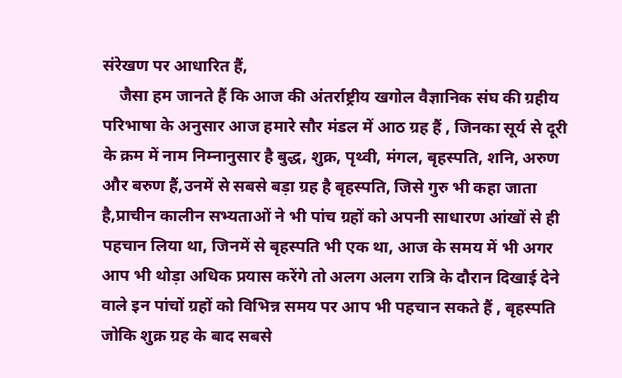संरेखण पर आधारित हैं,
    जैसा हम जानते हैं कि आज की अंतर्राष्ट्रीय खगोल वैज्ञानिक संघ की ग्रहीय परिभाषा के अनुसार आज हमारे सौर मंडल में आठ ग्रह हैं , जिनका सूर्य से दूरी के क्रम में नाम निम्नानुसार है बुद्ध, शुक्र, पृथ्वी, मंगल, बृहस्पति, शनि, अरुण और बरुण हैं,उनमें से सबसे बड़ा ग्रह है बृहस्पति, जिसे गुरु भी कहा जाता है,प्राचीन कालीन सभ्यताओं ने भी पांच ग्रहों को अपनी साधारण आंखों से ही पहचान लिया था, जिनमें से बृहस्पति भी एक था, आज के समय में भी अगर आप भी थोड़ा अधिक प्रयास करेंगे तो अलग अलग रात्रि के दौरान दिखाई देने वाले इन पांचों ग्रहों को विभिन्न समय पर आप भी पहचान सकते हैं , बृहस्पति जोकि शुक्र ग्रह के बाद सबसे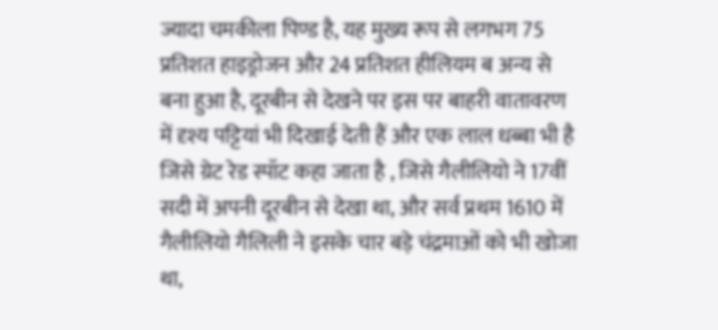ज्यादा चमकीला पिण्ड है, यह मुख्य रूप से लगभग 75 प्रतिशत हाइड्रोजन और 24 प्रतिशत हीलियम ब अन्य से बना हुआ है, दूरबीन से देखने पर इस पर बाहरी वातावरण में दृश्य पट्टियां भी दिखाई देती हैं और एक लाल धब्बा भी है जिसे ग्रेट रेड स्पॉट कहा जाता है , जिसे गैलीलियो ने 17वीं सदी में अपनी दूरबीन से देखा था, और सर्व प्रथम 1610 में गैलीलियो गैलिली ने इसके चार बड़े चंद्रमाओं को भी खोजा था,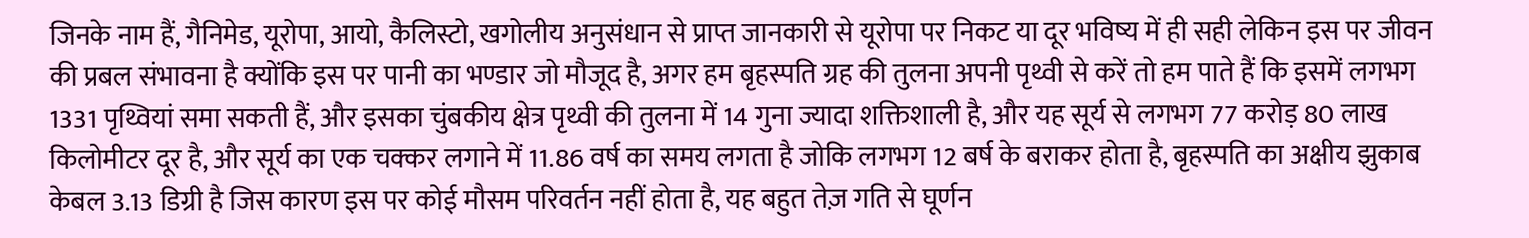जिनके नाम हैं, गैनिमेड, यूरोपा, आयो, कैलिस्टो, खगोलीय अनुसंधान से प्राप्त जानकारी से यूरोपा पर निकट या दूर भविष्य में ही सही लेकिन इस पर जीवन की प्रबल संभावना है क्योंकि इस पर पानी का भण्डार जो मौजूद है, अगर हम बृहस्पति ग्रह की तुलना अपनी पृथ्वी से करें तो हम पाते हैं कि इसमें लगभग 1331 पृथ्वियां समा सकती हैं, और इसका चुंबकीय क्षेत्र पृथ्वी की तुलना में 14 गुना ज्यादा शक्तिशाली है, और यह सूर्य से लगभग 77 करोड़ 80 लाख किलोमीटर दूर है, और सूर्य का एक चक्कर लगाने में 11.86 वर्ष का समय लगता है जोकि लगभग 12 बर्ष के बराकर होता है, बृहस्पति का अक्षीय झुकाब केबल 3.13 डिग्री है जिस कारण इस पर कोई मौसम परिवर्तन नहीं होता है, यह बहुत तेज़ गति से घूर्णन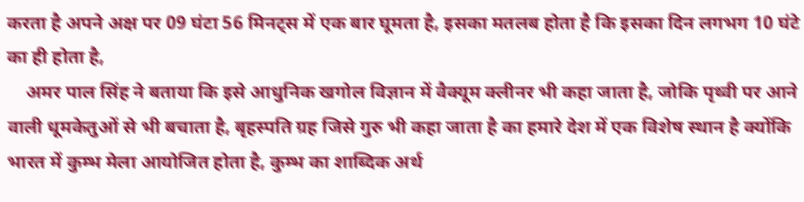करता है अपने अक्ष पर 09 घंटा 56 मिनट्स में एक बार घूमता है, इसका मतलब होता है कि इसका दिन लगभग 10 घंटे का ही होता है,
    अमर पाल सिंह ने बताया कि इसे आधुनिक खगोल विज्ञान में वैक्यूम क्लीनर भी कहा जाता है, जोकि पृथ्वी पर आने वाली धूमकेतुओं से भी बचाता है, बृहस्पति ग्रह जिसे गुरु भी कहा जाता है का हमारे देश में एक विशेष स्थान है क्योंकि भारत में कुम्भ मेला आयोजित होता है, कुम्भ का शाब्दिक अर्थ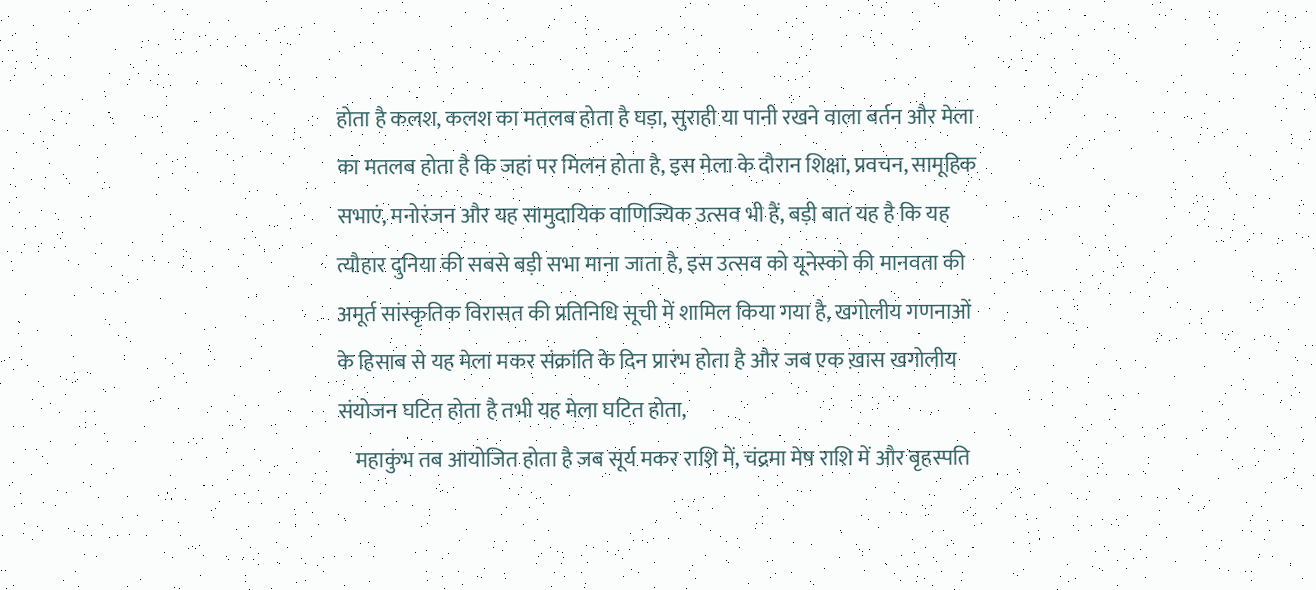होता है कलश, कलश का मतलब होता है घड़ा, सुराही या पानी रखने वाला बर्तन और मेला का मतलब होता है कि जहां पर मिलन होता है, इस मेला के दौरान शिक्षा, प्रवचन, सामूहिक सभाएं, मनोरंजन और यह सामुदायिक वाणिज्यिक उत्सव भी हैं, बड़ी बात यह है कि यह त्यौहार दुनिया की सबसे बड़ी सभा माना जाता है, इस उत्सव को यूनेस्को की मानवता की अमूर्त सांस्कृतिक विरासत की प्रतिनिधि सूची में शामिल किया गया है, खगोलीय गणनाओं के हिसाब से यह मेला मकर संक्रांति के दिन प्रारंभ होता है और जब एक ख़ास खगोलीय संयोजन घटित होता है तभी यह मेला घटित होता,
    महाकुंभ तब आयोजित होता है जब सूर्य मकर राशि में, चंद्रमा मेष राशि में और बृहस्पति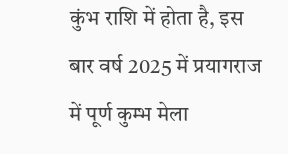कुंभ राशि में होता है, इस बार वर्ष 2025 में प्रयागराज में पूर्ण कुम्भ मेला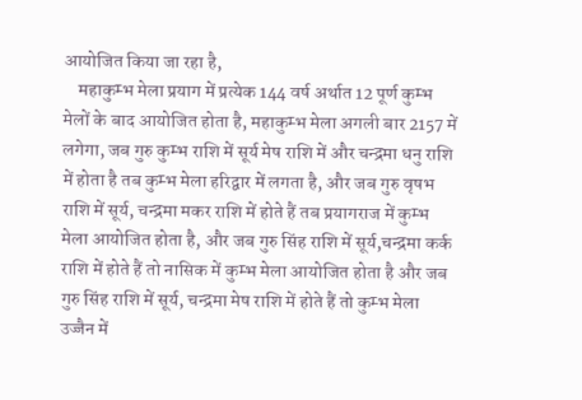आयोजित किया जा रहा है,
    महाकुम्भ मेला प्रयाग में प्रत्येक 144 वर्ष अर्थात 12 पूर्ण कुम्भ मेलों के बाद आयोजित होता है, महाकुम्भ मेला अगली बार 2157 में लगेगा, जब गुरु कुम्भ राशि में सूर्य मेष राशि में और चन्द्रमा धनु राशि में होता है तब कुम्भ मेला हरिद्वार में लगता है, और जब गुरु वृषभ राशि में सूर्य, चन्द्रमा मकर राशि में होते हैं तब प्रयागराज में कुम्भ मेला आयोजित होता है, और जब गुरु सिंह राशि में सूर्य,चन्द्रमा कर्क राशि में होते हैं तो नासिक में कुम्भ मेला आयोजित होता है और जब गुरु सिंह राशि में सूर्य, चन्द्रमा मेष राशि में होते हैं तो कुम्भ मेला उज्जैन में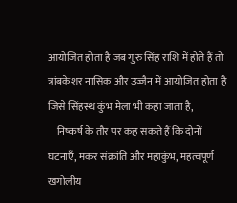आयोजित होता है जब गुरु सिंह राशि में होते हैं तो त्रांबकेशर नासिक और उज्जैन में आयोजित होता है जिसे सिंहस्थ कुंभ मेला भी कहा जाता है,
    निष्कर्ष के तौर पर कह सकते हैं कि दोनों घटनाएँ, मकर संक्रांति और महाकुंभ, महत्वपूर्ण खगोलीय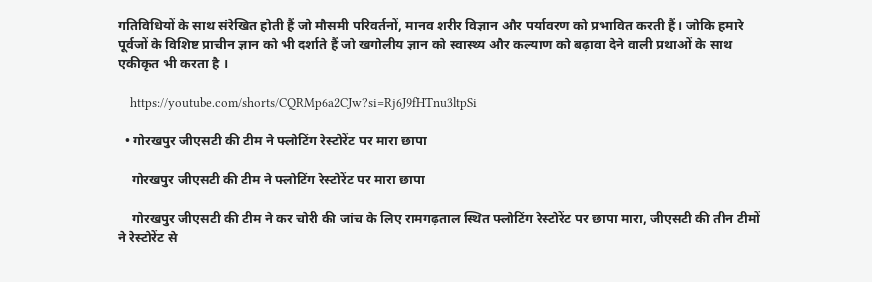गतिविधियों के साथ संरेखित होती हैं जो मौसमी परिवर्तनों, मानव शरीर विज्ञान और पर्यावरण को प्रभावित करती हैं। जोकि हमारे पूर्वजों के विशिष्ट प्राचीन ज्ञान को भी दर्शाते हैं जो खगोलीय ज्ञान को स्वास्थ्य और कल्याण को बढ़ावा देने वाली प्रथाओं के साथ एकीकृत भी करता है ।

    https://youtube.com/shorts/CQRMp6a2CJw?si=Rj6J9fHTnu3ltpSi

  • गोरखपुर जीएसटी की टीम ने फ्लोटिंग रेस्टोरेंट पर मारा छापा

    गोरखपुर जीएसटी की टीम ने फ्लोटिंग रेस्टोरेंट पर मारा छापा

    गोरखपुर जीएसटी की टीम ने कर चोरी की जांच के लिए रामगढ़ताल स्थित फ्लोटिंग रेस्टोरेंट पर छापा मारा, जीएसटी की तीन टीमों ने रेस्टोरेंट से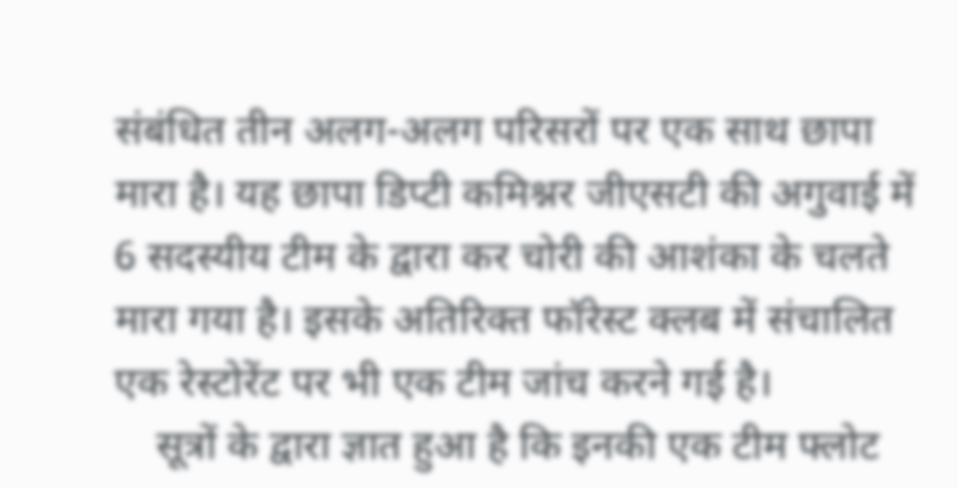संबंधित तीन अलग-अलग परिसरों पर एक साथ छापा मारा है। यह छापा डिप्टी कमिश्नर जीएसटी की अगुवाई में 6 सदस्यीय टीम के द्वारा कर चोरी की आशंका के चलते मारा गया है। इसके अतिरिक्त फॉरेस्ट क्लब में संचालित एक रेस्टोरेंट पर भी एक टीम जांच करने गई है।
    सूत्रों के द्वारा ज्ञात हुआ है कि इनकी एक टीम फ्लोट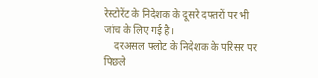रेस्टोरेंट के निदेशक के दूसरे दफ्तरों पर भी जांच के लिए गई है।
    दरअसल फ्लोट के निदेशक के परिसर पर पिछले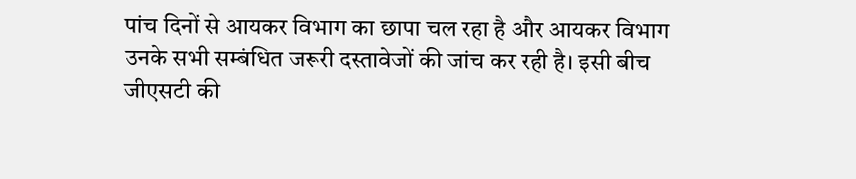पांच दिनों से आयकर विभाग का छापा चल रहा है और आयकर विभाग उनके सभी सम्बंधित जरूरी दस्तावेजों की जांच कर रही है। इसी बीच जीएसटी की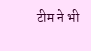टीम ने भी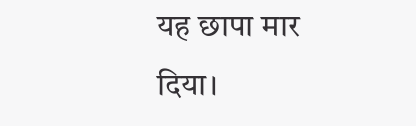यह छापा मार दिया।